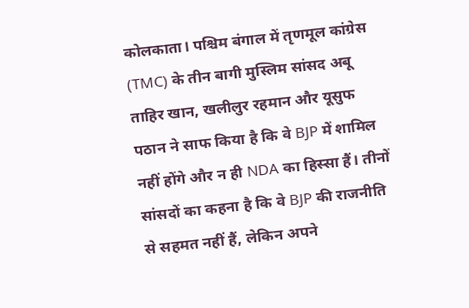कोलकाता। पश्चिम बंगाल में तृणमूल कांग्रेस (TMC) के तीन बागी मुस्लिम सांसद अबू ताहिर खान, खलीलुर रहमान और यूसुफ पठान ने साफ किया है कि वे BJP में शामिल नहीं होंगे और न ही NDA का हिस्सा हैं। तीनों सांसदों का कहना है कि वे BJP की राजनीति से सहमत नहीं हैं, लेकिन अपने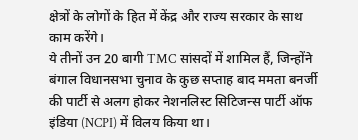क्षेत्रों के लोगों के हित में केंद्र और राज्य सरकार के साथ काम करेंगे।
ये तीनों उन 20 बागी TMC सांसदों में शामिल हैं, जिन्होंने बंगाल विधानसभा चुनाव के कुछ सप्ताह बाद ममता बनर्जी की पार्टी से अलग होकर नेशनलिस्ट सिटिजन्स पार्टी ऑफ इंडिया (NCPI) में विलय किया था।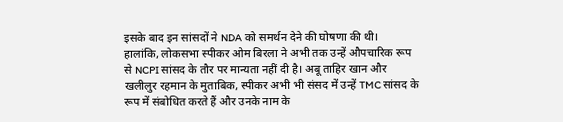इसके बाद इन सांसदों ने NDA को समर्थन देने की घोषणा की थी।
हालांकि, लोकसभा स्पीकर ओम बिरला ने अभी तक उन्हें औपचारिक रूप से NCPI सांसद के तौर पर मान्यता नहीं दी है। अबू ताहिर खान और खलीलुर रहमान के मुताबिक, स्पीकर अभी भी संसद में उन्हें TMC सांसद के रूप में संबोधित करते हैं और उनके नाम के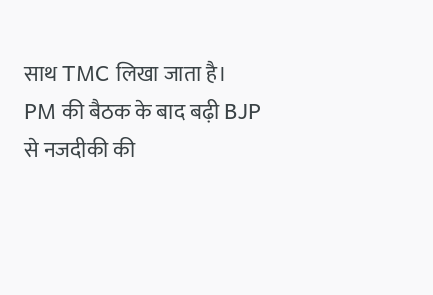साथ TMC लिखा जाता है।
PM की बैठक के बाद बढ़ी BJP से नजदीकी की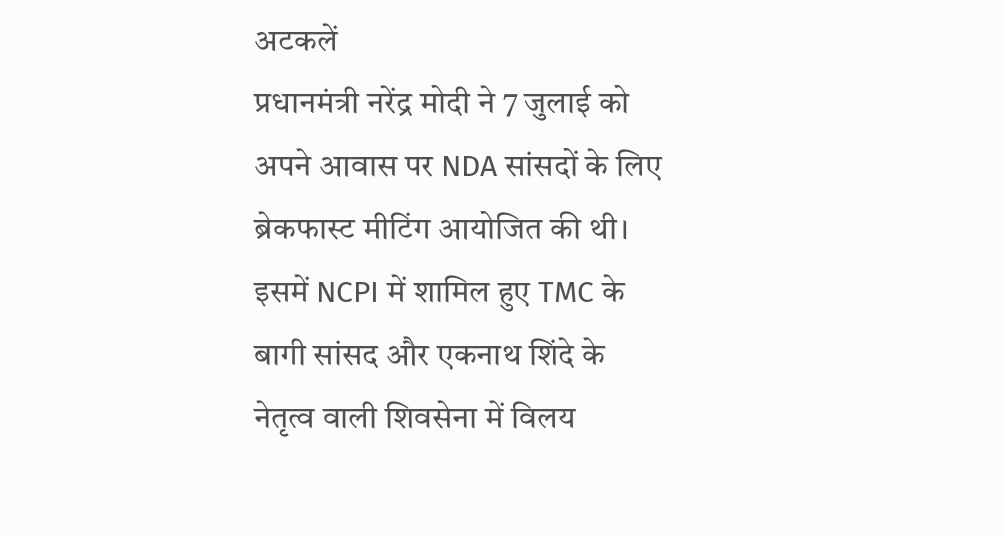अटकलें
प्रधानमंत्री नरेंद्र मोदी ने 7 जुलाई को अपने आवास पर NDA सांसदों के लिए ब्रेकफास्ट मीटिंग आयोजित की थी। इसमें NCPI में शामिल हुए TMC के बागी सांसद और एकनाथ शिंदे के नेतृत्व वाली शिवसेना में विलय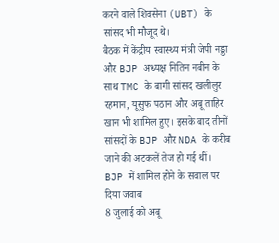करने वाले शिवसेना (UBT) के सांसद भी मौजूद थे।
बैठक में केंद्रीय स्वास्थ्य मंत्री जेपी नड्डा और BJP अध्यक्ष नितिन नबीन के साथ TMC के बागी सांसद खलीलुर रहमान, यूसुफ पठान और अबू ताहिर खान भी शामिल हुए। इसके बाद तीनों सांसदों के BJP और NDA के करीब जाने की अटकलें तेज हो गई थीं।
BJP में शामिल होने के सवाल पर दिया जवाब
8 जुलाई को अबू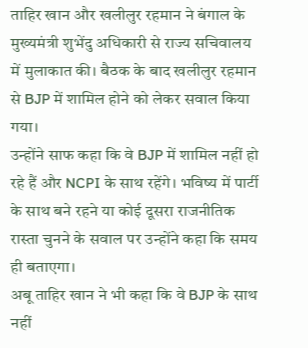ताहिर खान और खलीलुर रहमान ने बंगाल के मुख्यमंत्री शुभेंदु अधिकारी से राज्य सचिवालय में मुलाकात की। बैठक के बाद खलीलुर रहमान से BJP में शामिल होने को लेकर सवाल किया गया।
उन्होंने साफ कहा कि वे BJP में शामिल नहीं हो रहे हैं और NCPI के साथ रहेंगे। भविष्य में पार्टी के साथ बने रहने या कोई दूसरा राजनीतिक रास्ता चुनने के सवाल पर उन्होंने कहा कि समय ही बताएगा।
अबू ताहिर खान ने भी कहा कि वे BJP के साथ नहीं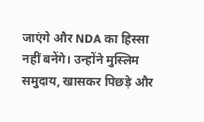जाएंगे और NDA का हिस्सा नहीं बनेंगे। उन्होंने मुस्लिम समुदाय, खासकर पिछड़े और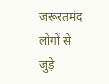जरूरतमंद लोगों से जुड़े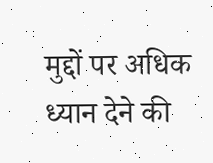मुद्दों पर अधिक ध्यान देने की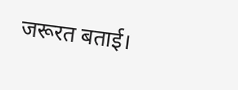जरूरत बताई।